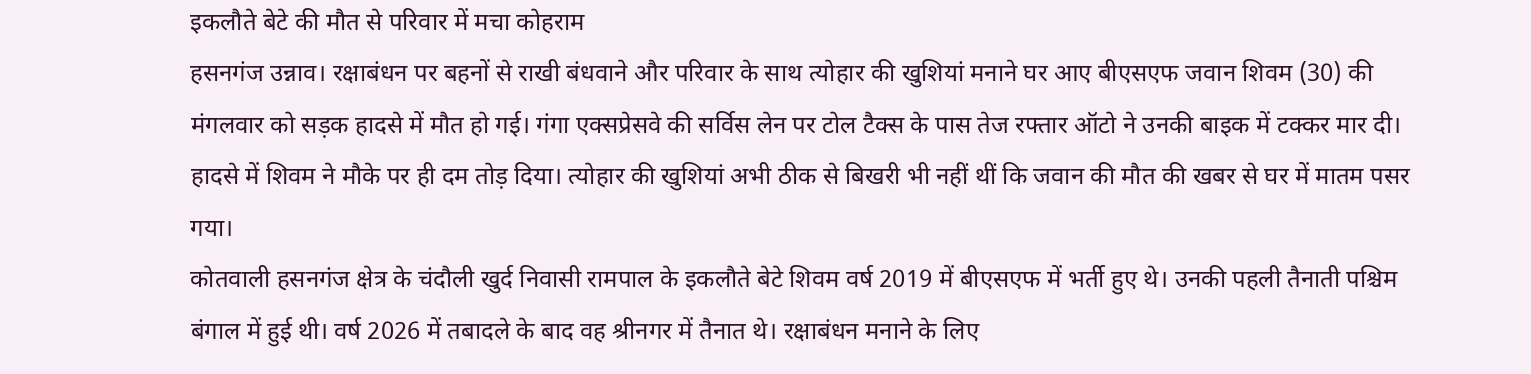इकलौते बेटे की मौत से परिवार में मचा कोहराम
हसनगंज उन्नाव। रक्षाबंधन पर बहनों से राखी बंधवाने और परिवार के साथ त्योहार की खुशियां मनाने घर आए बीएसएफ जवान शिवम (30) की मंगलवार को सड़क हादसे में मौत हो गई। गंगा एक्सप्रेसवे की सर्विस लेन पर टोल टैक्स के पास तेज रफ्तार ऑटो ने उनकी बाइक में टक्कर मार दी। हादसे में शिवम ने मौके पर ही दम तोड़ दिया। त्योहार की खुशियां अभी ठीक से बिखरी भी नहीं थीं कि जवान की मौत की खबर से घर में मातम पसर गया।
कोतवाली हसनगंज क्षेत्र के चंदौली खुर्द निवासी रामपाल के इकलौते बेटे शिवम वर्ष 2019 में बीएसएफ में भर्ती हुए थे। उनकी पहली तैनाती पश्चिम बंगाल में हुई थी। वर्ष 2026 में तबादले के बाद वह श्रीनगर में तैनात थे। रक्षाबंधन मनाने के लिए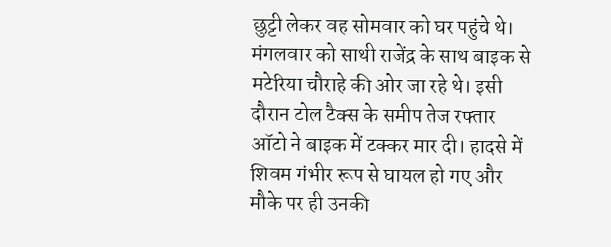छुट्टी लेकर वह सोमवार को घर पहुंचे थे। मंगलवार को साथी राजेंद्र के साथ बाइक से मटेरिया चौराहे की ओर जा रहे थे। इसी दौरान टोल टैक्स के समीप तेज रफ्तार ऑटो ने बाइक में टक्कर मार दी। हादसे में शिवम गंभीर रूप से घायल हो गए और मौके पर ही उनकी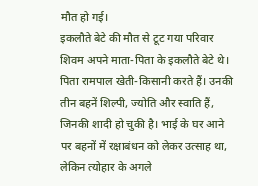मौत हो गई।
इकलौते बेटे की मौत से टूट गया परिवार
शिवम अपने माता-पिता के इकलौते बेटे थे। पिता रामपाल खेती-किसानी करते हैं। उनकी तीन बहनें शिल्पी, ज्योति और स्वाति हैं, जिनकी शादी हो चुकी है। भाई के घर आने पर बहनों में रक्षाबंधन को लेकर उत्साह था, लेकिन त्योहार के अगले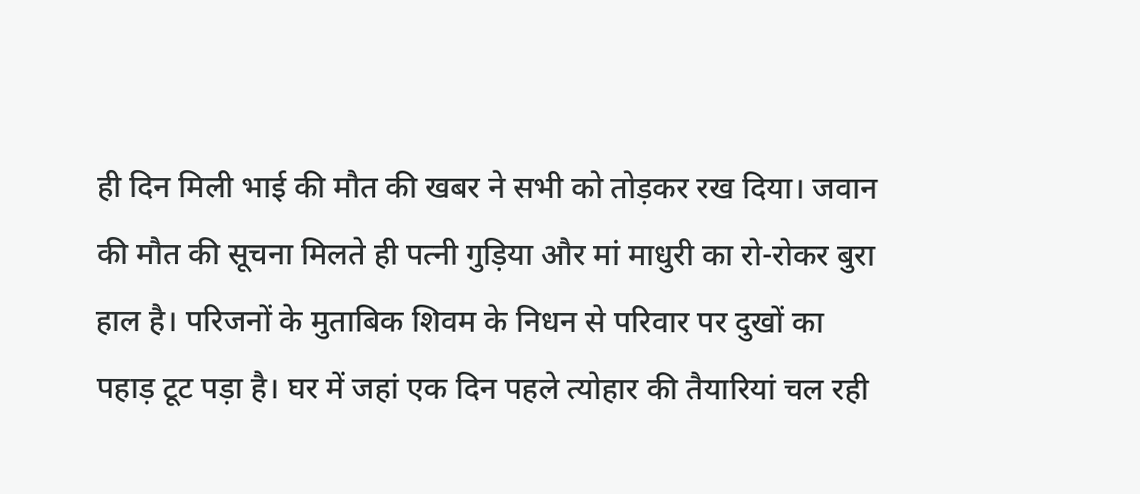ही दिन मिली भाई की मौत की खबर ने सभी को तोड़कर रख दिया। जवान की मौत की सूचना मिलते ही पत्नी गुड़िया और मां माधुरी का रो-रोकर बुरा हाल है। परिजनों के मुताबिक शिवम के निधन से परिवार पर दुखों का पहाड़ टूट पड़ा है। घर में जहां एक दिन पहले त्योहार की तैयारियां चल रही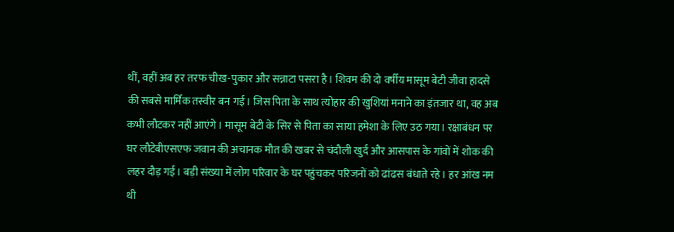थीं, वहीं अब हर तरफ चीख-पुकार और सन्नाटा पसरा है। शिवम की दो वर्षीय मासूम बेटी जीवा हादसे की सबसे मार्मिक तस्वीर बन गई। जिस पिता के साथ त्योहार की खुशियां मनाने का इंतजार था, वह अब कभी लौटकर नहीं आएंगे। मासूम बेटी के सिर से पिता का साया हमेशा के लिए उठ गया। रक्षाबंधन पर घर लौटेबीएसएफ जवान की अचानक मौत की खबर से चंदौली खुर्द और आसपास के गांवों में शोक की लहर दौड़ गई। बड़ी संख्या में लोग परिवार के घर पहुंचकर परिजनों को ढांढस बंधाते रहे। हर आंख नम थी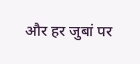और हर जुबां पर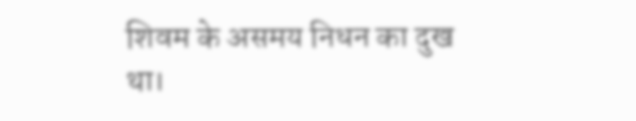शिवम के असमय निधन का दुख था।